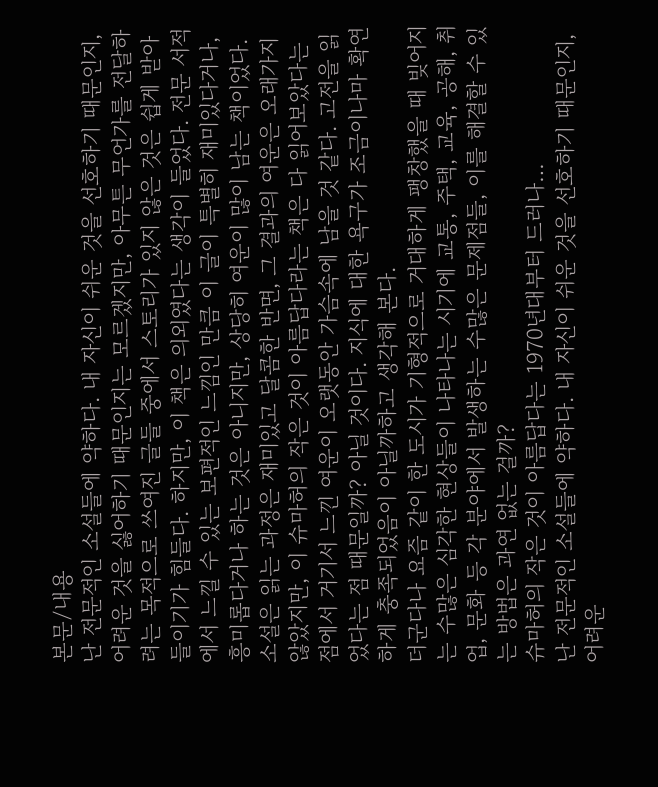본문/내용
난 전문적인 소설들에 약하다. 내 자신이 쉬운 것을 선호하기 때문인지, 어려운 것을 싫어하기 때문인지는 모르겠지만, 아무튼 무언가를 전달하려는 목적으로 쓰여진 글들 중에서 스토리가 있지 않은 것은 쉽게 받아들이기가 힘들다. 하지만, 이 책은 의외였다는 생각이 들었다. 전문 서적에서 느낄 수 있는 보편적인 느낌인 만큼 이 글이 특별히 재미있다거나, 흥미롭다거나 하는 것은 아니지만, 상당히 여운이 많이 남는 책이었다.
소설은 읽는 과정은 재미있고 달콤한 반면, 그 결과의 여운은 오래가지 않았지만, 이 슈마허의 작은 것이 아름답다라는 책은 다 읽어보았다는 점에서 거기서 느낀 여운이 오랫동안 가슴속에 남을 것 같다. 고전을 읽었다는 점 때문일까? 아닐 것이다. 지식에 대한 욕구가 조금이나마 확연하게 충족되었음이 아닐까하고 생각해 본다.
더군다나 요즘 같이 한 도시가 기형적으로 거대하게 팽창했을 때 빚어지는 수많은 심각한 현상들이 나타나는 시기에 교통, 주택, 교육, 공해, 취업, 문화 등 각 분야에서 발생하는 수많은 문제점들, 이를 해결할 수 있는 방법은 과연 없는 걸까?
슈마허의 작은 것이 아름답다는 1970년대부터 드러나…
난 전문적인 소설들에 약하다. 내 자신이 쉬운 것을 선호하기 때문인지, 어려운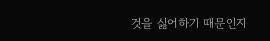것을 싫어하기 때문인지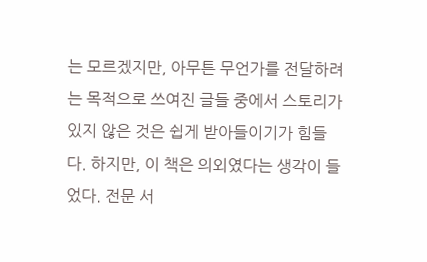는 모르겠지만, 아무튼 무언가를 전달하려는 목적으로 쓰여진 글들 중에서 스토리가 있지 않은 것은 쉽게 받아들이기가 힘들다. 하지만, 이 책은 의외였다는 생각이 들었다. 전문 서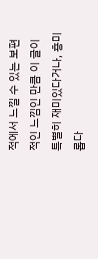적에서 느낄 수 있는 보편적인 느낌인 만큼 이 글이 특별히 재미있다거나, 흥미롭다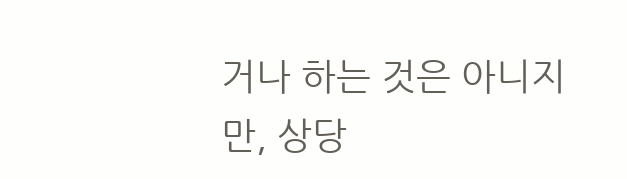거나 하는 것은 아니지만, 상당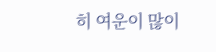히 여운이 많이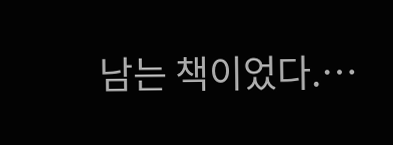남는 책이었다.…